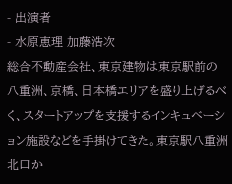- 出演者
- 水原恵理 加藤浩次
総合不動産会社、東京建物は東京駅前の八重洲、京橋、日本橋エリアを盛り上げるべく、スタートアップを支援するインキュベーション施設などを手掛けてきた。東京駅八重洲北口か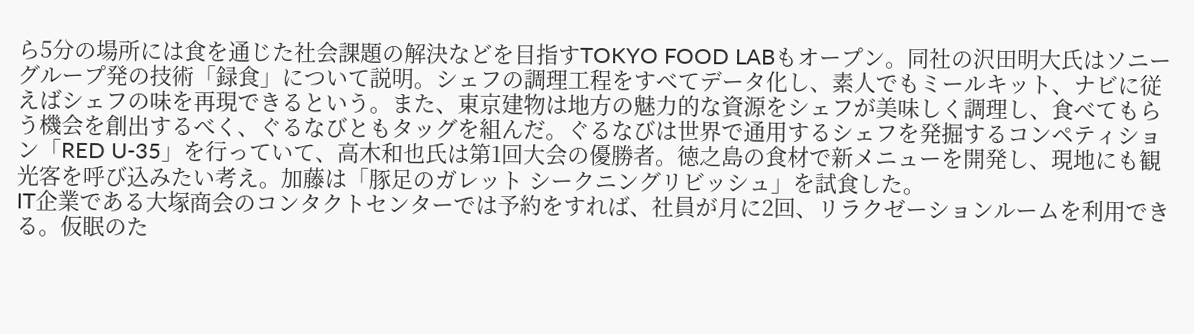ら5分の場所には食を通じた社会課題の解決などを目指すTOKYO FOOD LABもオープン。同社の沢田明大氏はソニーグループ発の技術「録食」について説明。シェフの調理工程をすべてデータ化し、素人でもミールキット、ナビに従えばシェフの味を再現できるという。また、東京建物は地方の魅力的な資源をシェフが美味しく調理し、食べてもらう機会を創出するべく、ぐるなびともタッグを組んだ。ぐるなびは世界で通用するシェフを発掘するコンペティション「RED U-35」を行っていて、高木和也氏は第1回大会の優勝者。徳之島の食材で新メニューを開発し、現地にも観光客を呼び込みたい考え。加藤は「豚足のガレット シークニングリビッシュ」を試食した。
IT企業である大塚商会のコンタクトセンターでは予約をすれば、社員が月に2回、リラクゼーションルームを利用できる。仮眠のた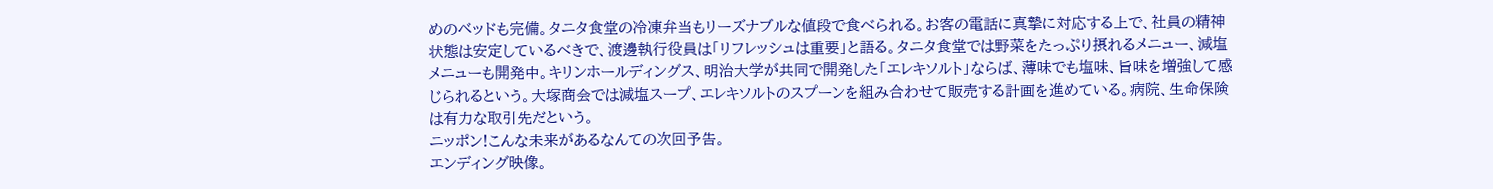めのベッドも完備。タニタ食堂の冷凍弁当もリーズナブルな値段で食べられる。お客の電話に真摯に対応する上で、社員の精神状態は安定しているべきで、渡邊執行役員は「リフレッシュは重要」と語る。タニタ食堂では野菜をたっぷり摂れるメニュー、減塩メニューも開発中。キリンホールディングス、明治大学が共同で開発した「エレキソルト」ならば、薄味でも塩味、旨味を増強して感じられるという。大塚商会では減塩スープ、エレキソルトのスプーンを組み合わせて販売する計画を進めている。病院、生命保険は有力な取引先だという。
ニッポン!こんな未来があるなんての次回予告。
エンディング映像。